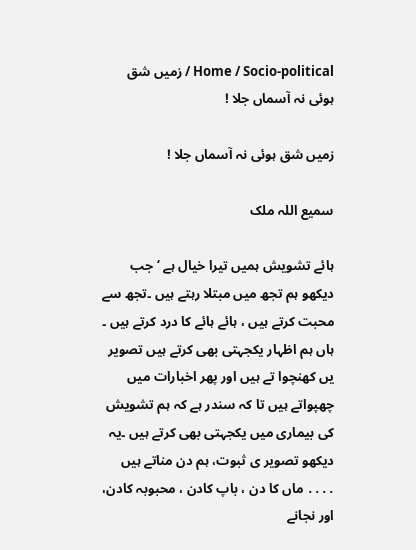Home / Socio-political / زمیں شق ہوئی نہ آسماں جلا !

زمیں شق ہوئی نہ آسماں جلا !

سمیع اللہ ملک

ہائے تشویش ہمیں تیرا خیال ہے ‘جب دیکھو ہم تجھ میں مبتلا رہتے ہیں ۔تجھ سے محبت کرتے ہیں ، ہائے ہائے کا درد کرتے ہیں ۔ ہاں ہم اظہار یکجہتی بھی کرتے ہیں تصویر یں کھنچوا تے ہیں اور پھر اخبارات میں چھپواتے ہیں تا کہ سندر ہے کہ ہم تشویش کی بیماری میں یکجہتی بھی کرتے ہیں ۔یہ دیکھو تصویر ی ثبوت، ہم دن مناتے ہیں ․․․․ ماں کا دن ، باپ کادن ، محبوبہ کادن، اور نجانے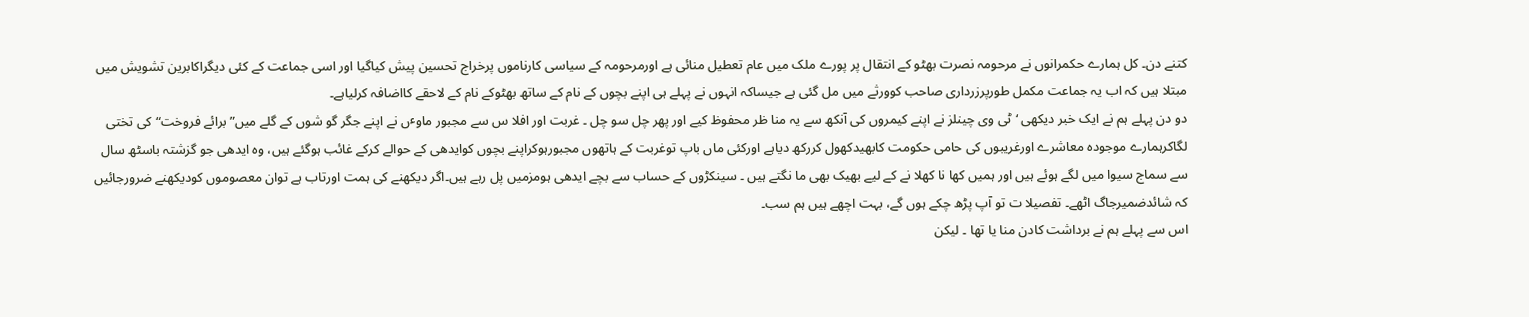کتنے دن۔ کل ہمارے حکمرانوں نے مرحومہ نصرت بھٹو کے انتقال پر پورے ملک میں عام تعطیل منائی ہے اورمرحومہ کے سیاسی کارناموں پرخراج تحسین پیش کیاگیا اور اسی جماعت کے کئی دیگراکابرین تشویش میں مبتلا ہیں کہ اب یہ جماعت مکمل طورپرزرداری صاحب کوورثے میں مل گئی ہے جیساکہ انہوں نے پہلے ہی اپنے بچوں کے نام کے ساتھ بھٹوکے نام کے لاحقے کااضافہ کرلیاہے۔
دو دن پہلے ہم نے ایک خبر دیکھی ‘ٹی وی چینلز نے اپنے کیمروں کی آنکھ سے یہ منا ظر محفوظ کیے اور پھر چل سو چل ۔ غربت اور افلا س سے مجبور ماوٴں نے اپنے جگر گو شوں کے گلے میں”برائے فروخت“کی تختی لگاکرہمارے موجودہ معاشرے اورغریبوں کی حامی حکومت کابھیدکھول کررکھ دیاہے اورکئی ماں باپ توغربت کے ہاتھوں مجبورہوکراپنے بچوں کوایدھی کے حوالے کرکے غائب ہوگئے ہیں، وہ ایدھی جو گزشتہ باسٹھ سال سے سماج سیوا میں لگے ہوئے ہیں اور ہمیں کھا نا کھلا نے کے لیے بھیک بھی ما نگتے ہیں ۔ سینکڑوں کے حساب سے بچے ایدھی ہومزمیں پل رہے ہیں۔اگر دیکھنے کی ہمت اورتاب ہے توان معصوموں کودیکھنے ضرورجائیں کہ شائدضمیرجاگ اٹھے۔ تفصیلا ت تو آپ پڑھ چکے ہوں گے، بہت اچھے ہیں ہم سب۔
اس سے پہلے ہم نے برداشت کادن منا یا تھا ۔ لیکن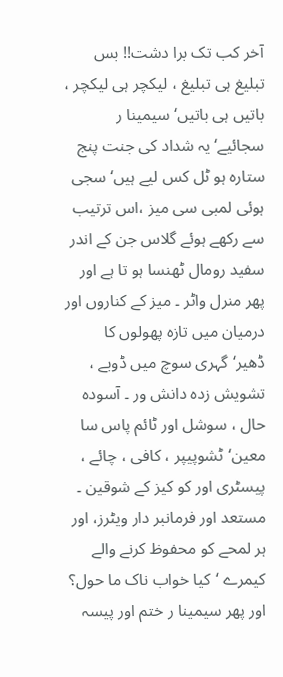آخر کب تک برا دشت!! بس تبلیغ ہی تبلیغ ، لیکچر ہی لیکچر ، باتیں ہی باتیں‘سیمینا ر سجائیے‘ یہ شداد کی جنت پنج ستارہ ہو ٹل کس لیے ہیں‘سجی ہوئی لمبی سی میز ،اس ترتیب سے رکھے ہوئے گلاس جن کے اندر سفید رومال ٹھنسا ہو تا ہے اور پھر منرل واٹر ۔ میز کے کناروں اور درمیان میں تازہ پھولوں کا ڈھیر‘گہری سوچ میں ڈوبے ، تشویش زدہ دانش ور ۔ آسودہ حال ، سوشل اور ٹائم پاس سا معین‘ٹشوپیپر ، کافی ، چائے ، پیسٹری اور کو کیز کے شوقین ۔ مستعد اور فرمانبر دار ویٹرز، اور ہر لمحے کو محفوظ کرنے والے کیمرے ‘کیا خواب ناک ما حول؟ اور پھر سیمینا ر ختم اور پیسہ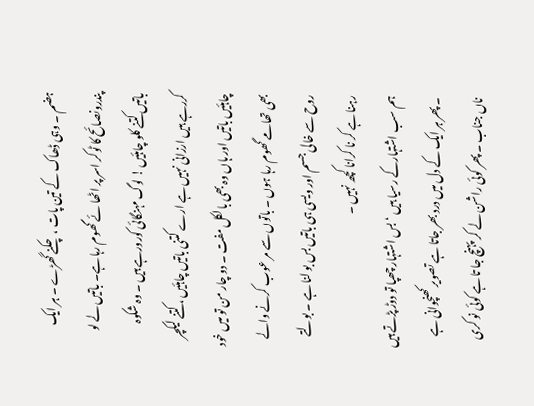ہضم ۔ وہی ڈھاک کے تین پات ، چکنے گھڑے ۔ ہر ایک پندرونصائح کا ٹوکر اسر پر اٹھا ئے گھوم رہا ہے۔ باتیں لے لو باتیں کتنے کلو چاہئیں ! لوگ مہنگائی کورورہے ہیں ۔ وہ شکوہ کررہے ہیں ارزانی نہیں ہے ارے کتنی باتیں چاہئیں ، کتنے لیکچر چاہئیں باتیں اور ہاں وہ بھی بالکل مفت ۔ دو چار من تو میں خود بھی تھامے گھوم رہا ہوں ۔ باتوں سے مر عوب کرنے والے روح سے خالی جسم اور ویسی ہی باتیں بس بو لنا ہے ۔ بولتے رہنا ہے کر نا کرانا کچھ نہیں ۔
ہم سب اشتہارکے رسیا ہیں ‘ بس اشتہار چھپا تو دوڑ پڑتے ہیں ۔ پھر ہر ایک کے دل میں درد بھر جاتا ہے تصویر کھنچوانی ہے ناں جناب ۔ پھر کوئی راشن لے کر پہنچ جا تا ہے کوئی نو کری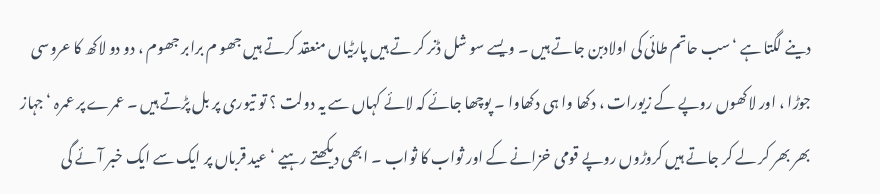دینے لگتا ہے ‘سب حاتم طائی کی اولادبن جاتے ہیں ۔ ویسے سو شل ڈنر کر تے ہیں پارٹیاں منعقد کرتے ہیں جھو م برابر جھوم ، دو دو لاکھ کا عروسی جوڑا ، اور لاکھوں روپے کے زیورات ، دکھا وا ہی دکھاوا ۔ پوچھا جائے کہ لائے کہاں سے یہ دولت ؟ تو تیوری پر بل پڑتے ہیں ۔ عمرے پر عمرہ ‘جہاز بھر بھر کر لے کر جاتے ہیں کروڑوں روپے قومی خزانے کے اور ثواب کا ثواب ۔ ابھی دیکھتے رہیے ‘ عید قرباں پر ایک سے ایک خبر آئے گی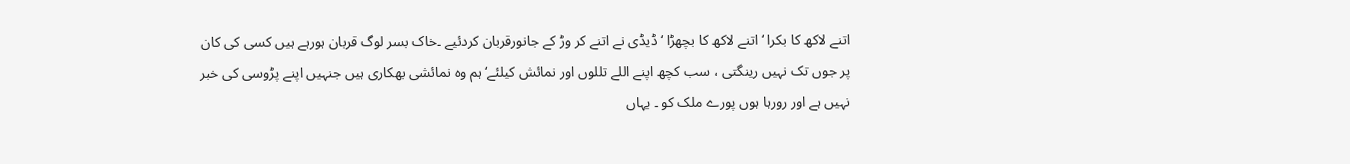اتنے لاکھ کا بکرا ‘ اتنے لاکھ کا بچھڑا ‘ ڈیڈی نے اتنے کر وڑ کے جانورقربان کردئیے ۔خاک بسر لوگ قربان ہورہے ہیں کسی کی کان پر جوں تک نہیں رینگتی ، سب کچھ اپنے اللے تللوں اور نمائش کیلئے‘ ہم وہ نمائشی بھکاری ہیں جنہیں اپنے پڑوسی کی خبر نہیں ہے اور رورہا ہوں پورے ملک کو ۔ یہاں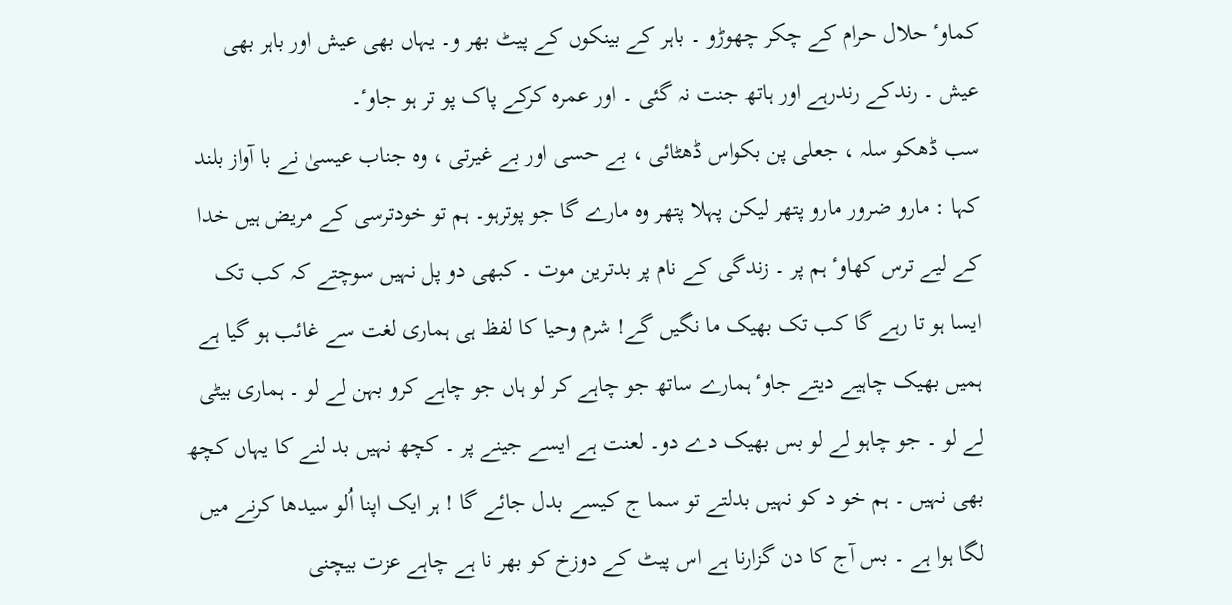کماوٴ حلال حرام کے چکر چھوڑو ۔ باہر کے بینکوں کے پیٹ بھر و۔ یہاں بھی عیش اور باہر بھی عیش ۔ رندکے رندرہے اور ہاتھ جنت نہ گئی ۔ اور عمرہ کرکے پاک پو تر ہو جاوٴ۔
سب ڈھکو سلہ ، جعلی پن بکواس ڈھٹائی ، بے حسی اور بے غیرتی ، وہ جناب عیسیٰ نے با آواز بلند کہا : مارو ضرور مارو پتھر لیکن پہلا پتھر وہ مارے گا جو پوترہو۔ ہم تو خودترسی کے مریض ہیں خدا کے لیے ترس کھاوٴ ہم پر ۔ زندگی کے نام پر بدترین موت ۔ کبھی دو پل نہیں سوچتے کہ کب تک ایسا ہو تا رہے گا کب تک بھیک ما نگیں گے! شرم وحیا کا لفظ ہی ہماری لغت سے غائب ہو گیا ہے ہمیں بھیک چاہیے دیتے جاوٴ ہمارے ساتھ جو چاہے کر لو ہاں جو چاہے کرو بہن لے لو ۔ ہماری بیٹی لے لو ۔ جو چاہو لے لو بس بھیک دے دو۔ لعنت ہے ایسے جینے پر ۔ کچھ نہیں بد لنے کا یہاں کچھ بھی نہیں ۔ ہم خو د کو نہیں بدلتے تو سما ج کیسے بدل جائے گا ! ہر ایک اپنا اُلو سیدھا کرنے میں لگا ہوا ہے ۔ بس آج کا دن گزارنا ہے اس پیٹ کے دوزخ کو بھر نا ہے چاہے عزت بیچنی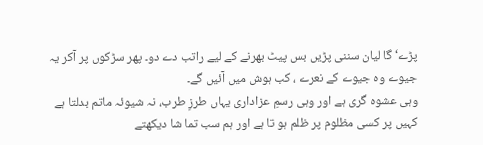پڑے‘ گا لیان سننی پڑیں بس پیٹ بھرنے کے لیے راتب دے دو۔ پھر سڑکوں پر آکر یہ جیوے وہ جیوے کے نعرے ، کب ہوش میں آئیں گے۔
وہی عشوہ گری ہے اور وہی رسمِ عزاداری یہاں طرزِ طرب، نہ شیوئہ ماتم بدلتا ہے
کہیں پر کسی مظلوم پر ظلم ہو تا ہے اور ہم سب تما شا دیکھتے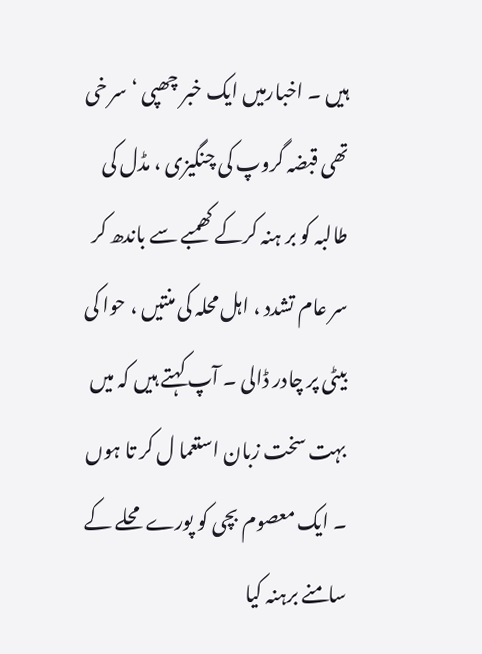ہیں ۔ اخبارمیں ایک خبر چھپی ‘سر خی تھی قبضہ گروپ کی چنگیزی ، مڈل کی طالبہ کو بر ہنہ کرکے کھمبے سے باندھ کر سر عام تشدد ، اہل محلہ کی منتیں ، حوا کی بیٹی پر چادر ڈالی ۔ آپ کہتے ہیں کہ میں بہت سخت زبان استعما ل کر تا ہوں ۔ ایک معصوم بچی کو پورے محلے کے سامنے برہنہ کیا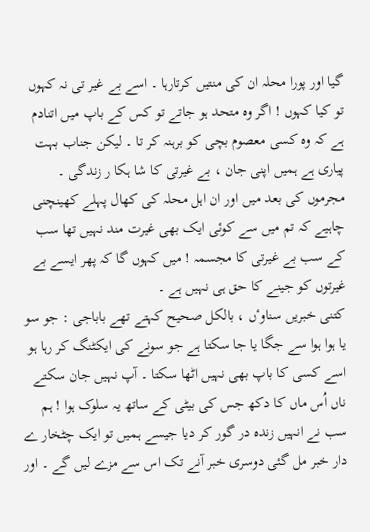گیا اور پورا محلہ ان کی منتیں کرتارہا ۔ اسے بے غیر تی نہ کہوں تو کیا کہوں ! اگر وہ متحد ہو جاتے تو کس کے باپ میں اتنادم ہے کہ وہ کسی معصوم بچی کو برہنہ کر تا ۔ لیکن جناب بہت پیاری ہے ہمیں اپنی جان ، بے غیرتی کا شا ہکا ر زندگی ۔ مجرموں کی بعد میں اور ان اہل محلہ کی کھال پہلے کھینچنی چاہیے کہ تم میں سے کوئی ایک بھی غیرت مند نہیں تھا سب کے سب بے غیرتی کا مجسمہ ! میں کہوں گا کہ پھر ایسے بے غیرتوں کو جینے کا حق ہی نہیں ہے ۔
کتنی خبریں سناوٴں ، بالکل صحیح کہتے تھے باباجی : جو سو یا ہوا ہوا سے جگا یا جا سکتا ہے جو سونے کی ایکٹنگ کر رہا ہو اسے کسی کا باپ بھی نہیں اٹھا سکتا ۔ آپ نہیں جان سکتے ناں اُس ماں کا دکھ جس کی بیٹی کے ساتھ یہ سلوک ہوا ! ہم سب نے انہیں زندہ در گور کر دیا جیسے ہمیں تو ایک چٹخار ے دار خبر مل گئی دوسری خبر آنے تک اس سے مزے لیں گے ۔ اور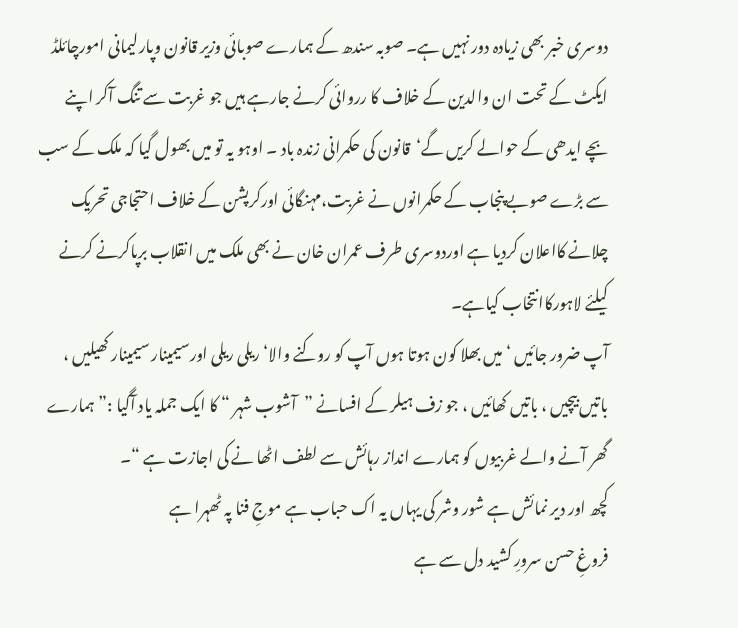دوسری خبر بھی زیادہ دور نہیں ہے۔ صوبہ سندھ کے ہمارے صوبائی وزیر قانون وپارلیمانی امورچائلڈ ایکٹ کے تحت ان والدین کے خلاف کا رروائی کرنے جارہے ہیں جو غربت سے تنگ آکر اپنے بچے ایدھی کے حوالے کریں گے‘قانون کی حکمرانی زندہ باد ۔ اوہو یہ تو میں بھول گیا کہ ملک کے سب سے بڑے صوبے پنجاب کے حکمرانوں نے غربت،مہنگائی اورکرپشن کے خلاف احتجاجی تحریک چلانے کااعلان کردیا ہے اوردوسری طرف عمران خان نے بھی ملک میں انقلاب برپاکرنے کرنے کیلئے لاہورکاانتخاب کیاہے۔
آپ ضرور جائیں ‘میں بھلا کون ہوتا ہوں آپ کو روکنے والا‘ ریلی ریلی اورسیمینار سیمینار کھیلیں ، باتیں بیچیں ، باتیں کھائیں ، جو زف ہیلر کے افسانے ”آشوب شہر “ کا ایک جملہ یاد آگیا :”ہمارے گھر آنے والے غربیوں کو ہمارے انداز رہائش سے لطف اٹھا نے کی اجازت ہے “۔
کچھ اور دیر نمائش ہے شور وشر کی یہاں یہ اک حباب ہے موجِ فنا پہ ٹھہرا ہے
فروغِ حسن سرورِ کشید دل سے ہے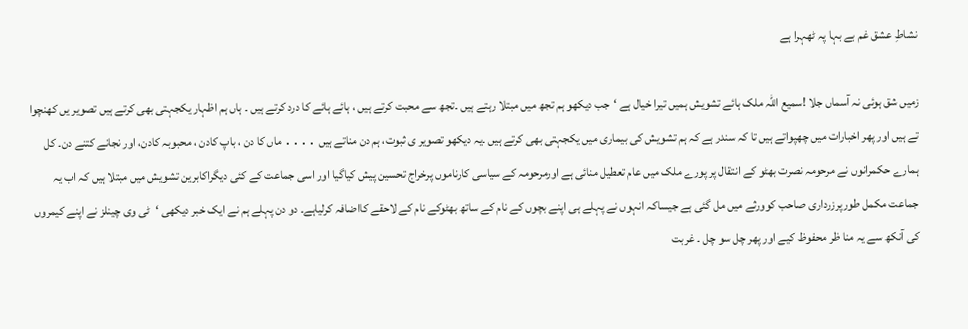نشاطِ عشق غم بے بہا پہ ٹھہرا ہے

زمیں شق ہوئی نہ آسماں جلا !سمیع اللہ ملک ہائے تشویش ہمیں تیرا خیال ہے ‘جب دیکھو ہم تجھ میں مبتلا رہتے ہیں ۔تجھ سے محبت کرتے ہیں ، ہائے ہائے کا درد کرتے ہیں ۔ ہاں ہم اظہار یکجہتی بھی کرتے ہیں تصویر یں کھنچوا تے ہیں اور پھر اخبارات میں چھپواتے ہیں تا کہ سندر ہے کہ ہم تشویش کی بیماری میں یکجہتی بھی کرتے ہیں ۔یہ دیکھو تصویر ی ثبوت، ہم دن مناتے ہیں ․․․․ ماں کا دن ، باپ کادن ، محبوبہ کادن، اور نجانے کتنے دن۔ کل ہمارے حکمرانوں نے مرحومہ نصرت بھٹو کے انتقال پر پورے ملک میں عام تعطیل منائی ہے اورمرحومہ کے سیاسی کارناموں پرخراج تحسین پیش کیاگیا اور اسی جماعت کے کئی دیگراکابرین تشویش میں مبتلا ہیں کہ اب یہ جماعت مکمل طورپرزرداری صاحب کوورثے میں مل گئی ہے جیساکہ انہوں نے پہلے ہی اپنے بچوں کے نام کے ساتھ بھٹوکے نام کے لاحقے کااضافہ کرلیاہے۔ دو دن پہلے ہم نے ایک خبر دیکھی ‘ٹی وی چینلز نے اپنے کیمروں کی آنکھ سے یہ منا ظر محفوظ کیے اور پھر چل سو چل ۔ غربت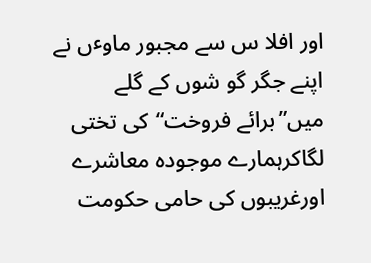اور افلا س سے مجبور ماوٴں نے اپنے جگر گو شوں کے گلے میں”برائے فروخت“کی تختی لگاکرہمارے موجودہ معاشرے اورغریبوں کی حامی حکومت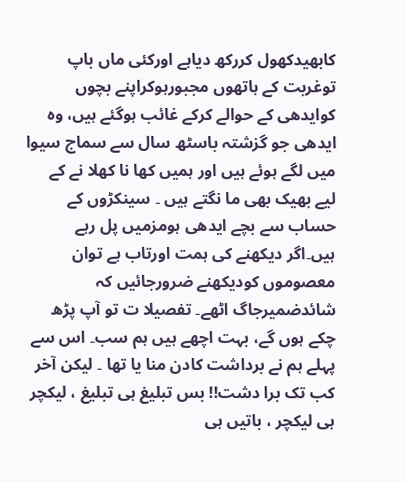کابھیدکھول کررکھ دیاہے اورکئی ماں باپ توغربت کے ہاتھوں مجبورہوکراپنے بچوں کوایدھی کے حوالے کرکے غائب ہوگئے ہیں، وہ ایدھی جو گزشتہ باسٹھ سال سے سماج سیوا میں لگے ہوئے ہیں اور ہمیں کھا نا کھلا نے کے لیے بھیک بھی ما نگتے ہیں ۔ سینکڑوں کے حساب سے بچے ایدھی ہومزمیں پل رہے ہیں۔اگر دیکھنے کی ہمت اورتاب ہے توان معصوموں کودیکھنے ضرورجائیں کہ شائدضمیرجاگ اٹھے۔ تفصیلا ت تو آپ پڑھ چکے ہوں گے، بہت اچھے ہیں ہم سب۔ اس سے پہلے ہم نے برداشت کادن منا یا تھا ۔ لیکن آخر کب تک برا دشت!! بس تبلیغ ہی تبلیغ ، لیکچر ہی لیکچر ، باتیں ہی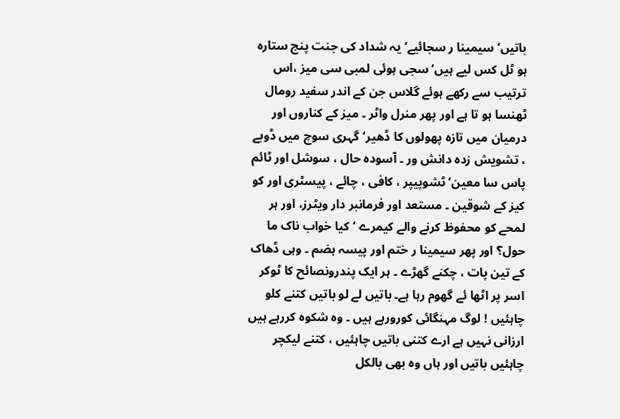باتیں‘سیمینا ر سجائیے‘ یہ شداد کی جنت پنج ستارہ ہو ٹل کس لیے ہیں‘سجی ہوئی لمبی سی میز ،اس ترتیب سے رکھے ہوئے گلاس جن کے اندر سفید رومال ٹھنسا ہو تا ہے اور پھر منرل واٹر ۔ میز کے کناروں اور درمیان میں تازہ پھولوں کا ڈھیر‘گہری سوچ میں ڈوبے ، تشویش زدہ دانش ور ۔ آسودہ حال ، سوشل اور ٹائم پاس سا معین‘ٹشوپیپر ، کافی ، چائے ، پیسٹری اور کو کیز کے شوقین ۔ مستعد اور فرمانبر دار ویٹرز، اور ہر لمحے کو محفوظ کرنے والے کیمرے ‘کیا خواب ناک ما حول؟ اور پھر سیمینا ر ختم اور پیسہ ہضم ۔ وہی ڈھاک کے تین پات ، چکنے گھڑے ۔ ہر ایک پندرونصائح کا ٹوکر اسر پر اٹھا ئے گھوم رہا ہے۔ باتیں لے لو باتیں کتنے کلو چاہئیں ! لوگ مہنگائی کورورہے ہیں ۔ وہ شکوہ کررہے ہیں ارزانی نہیں ہے ارے کتنی باتیں چاہئیں ، کتنے لیکچر چاہئیں باتیں اور ہاں وہ بھی بالکل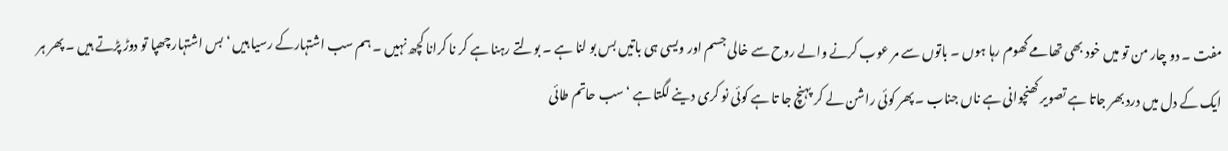مفت ۔ دو چار من تو میں خود بھی تھامے گھوم رہا ہوں ۔ باتوں سے مر عوب کرنے والے روح سے خالی جسم اور ویسی ہی باتیں بس بو لنا ہے ۔ بولتے رہنا ہے کر نا کرانا کچھ نہیں ۔ ہم سب اشتہارکے رسیا ہیں ‘ بس اشتہار چھپا تو دوڑ پڑتے ہیں ۔ پھر ہر ایک کے دل میں درد بھر جاتا ہے تصویر کھنچوانی ہے ناں جناب ۔ پھر کوئی راشن لے کر پہنچ جا تا ہے کوئی نو کری دینے لگتا ہے ‘سب حاتم طائی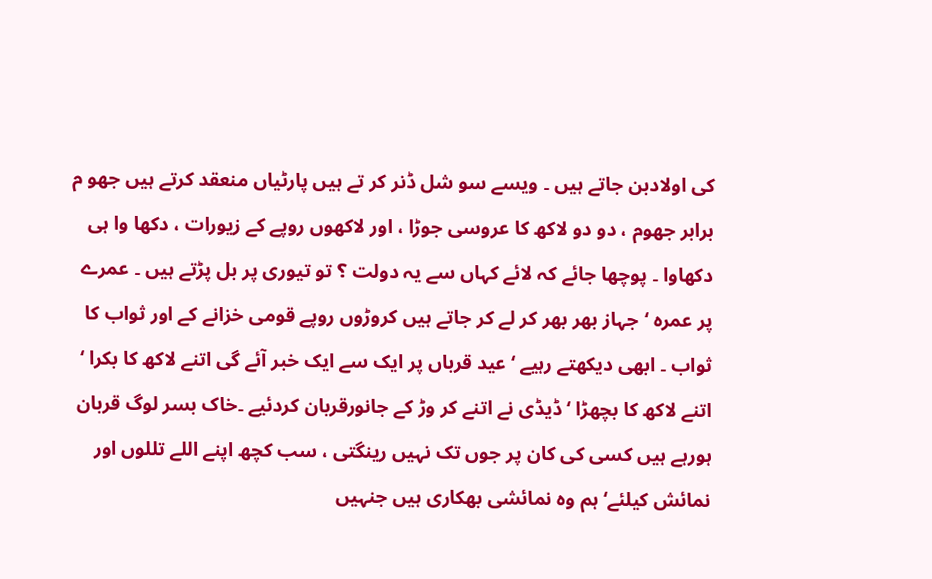کی اولادبن جاتے ہیں ۔ ویسے سو شل ڈنر کر تے ہیں پارٹیاں منعقد کرتے ہیں جھو م برابر جھوم ، دو دو لاکھ کا عروسی جوڑا ، اور لاکھوں روپے کے زیورات ، دکھا وا ہی دکھاوا ۔ پوچھا جائے کہ لائے کہاں سے یہ دولت ؟ تو تیوری پر بل پڑتے ہیں ۔ عمرے پر عمرہ ‘جہاز بھر بھر کر لے کر جاتے ہیں کروڑوں روپے قومی خزانے کے اور ثواب کا ثواب ۔ ابھی دیکھتے رہیے ‘ عید قرباں پر ایک سے ایک خبر آئے گی اتنے لاکھ کا بکرا ‘ اتنے لاکھ کا بچھڑا ‘ ڈیڈی نے اتنے کر وڑ کے جانورقربان کردئیے ۔خاک بسر لوگ قربان ہورہے ہیں کسی کی کان پر جوں تک نہیں رینگتی ، سب کچھ اپنے اللے تللوں اور نمائش کیلئے‘ ہم وہ نمائشی بھکاری ہیں جنہیں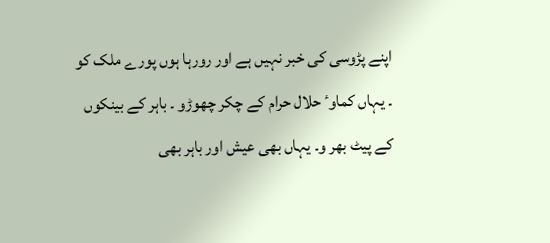اپنے پڑوسی کی خبر نہیں ہے اور رورہا ہوں پورے ملک کو ۔ یہاں کماوٴ حلال حرام کے چکر چھوڑو ۔ باہر کے بینکوں کے پیٹ بھر و۔ یہاں بھی عیش اور باہر بھی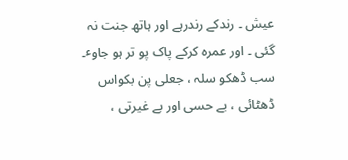عیش ۔ رندکے رندرہے اور ہاتھ جنت نہ گئی ۔ اور عمرہ کرکے پاک پو تر ہو جاوٴ۔ سب ڈھکو سلہ ، جعلی پن بکواس ڈھٹائی ، بے حسی اور بے غیرتی ،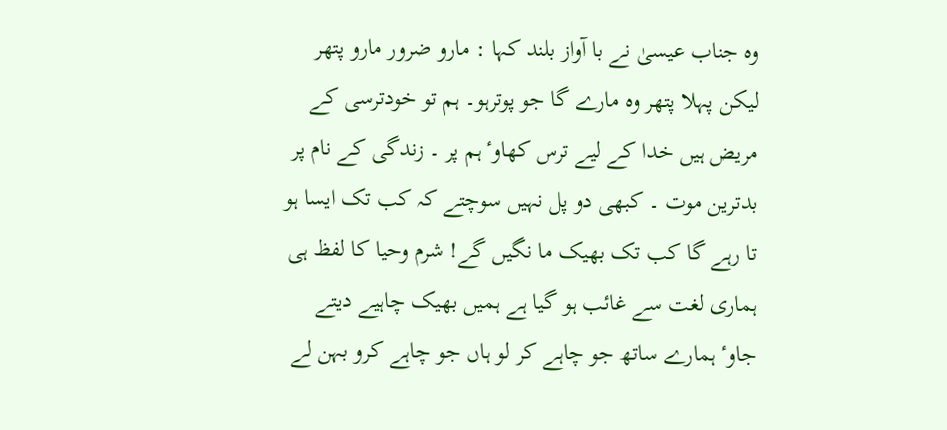وہ جناب عیسیٰ نے با آواز بلند کہا : مارو ضرور مارو پتھر لیکن پہلا پتھر وہ مارے گا جو پوترہو۔ ہم تو خودترسی کے مریض ہیں خدا کے لیے ترس کھاوٴ ہم پر ۔ زندگی کے نام پر بدترین موت ۔ کبھی دو پل نہیں سوچتے کہ کب تک ایسا ہو تا رہے گا کب تک بھیک ما نگیں گے! شرم وحیا کا لفظ ہی ہماری لغت سے غائب ہو گیا ہے ہمیں بھیک چاہیے دیتے جاوٴ ہمارے ساتھ جو چاہے کر لو ہاں جو چاہے کرو بہن لے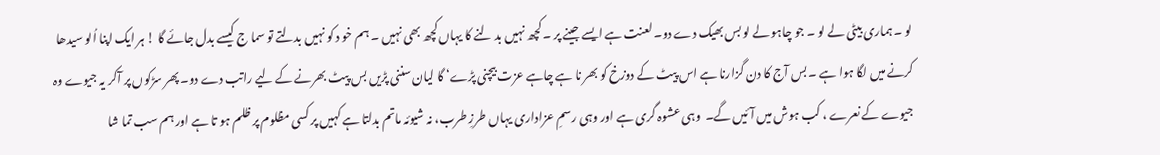لو ۔ ہماری بیٹی لے لو ۔ جو چاہو لے لو بس بھیک دے دو۔ لعنت ہے ایسے جینے پر ۔ کچھ نہیں بد لنے کا یہاں کچھ بھی نہیں ۔ ہم خو د کو نہیں بدلتے تو سما ج کیسے بدل جائے گا ! ہر ایک اپنا اُلو سیدھا کرنے میں لگا ہوا ہے ۔ بس آج کا دن گزارنا ہے اس پیٹ کے دوزخ کو بھر نا ہے چاہے عزت بیچنی پڑے‘ گا لیان سننی پڑیں بس پیٹ بھرنے کے لیے راتب دے دو۔ پھر سڑکوں پر آکر یہ جیوے وہ جیوے کے نعرے ، کب ہوش میں آئیں گے۔  وہی عشوہ گری ہے اور وہی رسمِ عزاداری یہاں طرزِ طرب، نہ شیوئہ ماتم بدلتا ہے کہیں پر کسی مظلوم پر ظلم ہو تا ہے اور ہم سب تما شا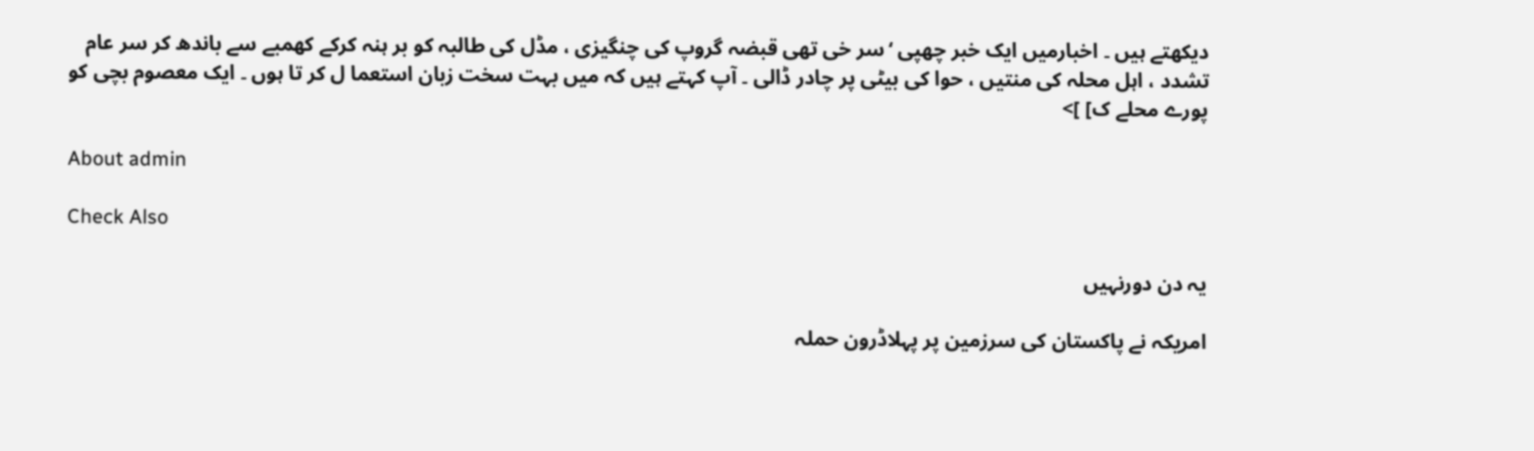دیکھتے ہیں ۔ اخبارمیں ایک خبر چھپی ‘سر خی تھی قبضہ گروپ کی چنگیزی ، مڈل کی طالبہ کو بر ہنہ کرکے کھمبے سے باندھ کر سر عام تشدد ، اہل محلہ کی منتیں ، حوا کی بیٹی پر چادر ڈالی ۔ آپ کہتے ہیں کہ میں بہت سخت زبان استعما ل کر تا ہوں ۔ ایک معصوم بچی کو پورے محلے ک] ]>

About admin

Check Also

یہ دن دورنہیں

امریکہ نے پاکستان کی سرزمین پر پہلاڈرون حملہ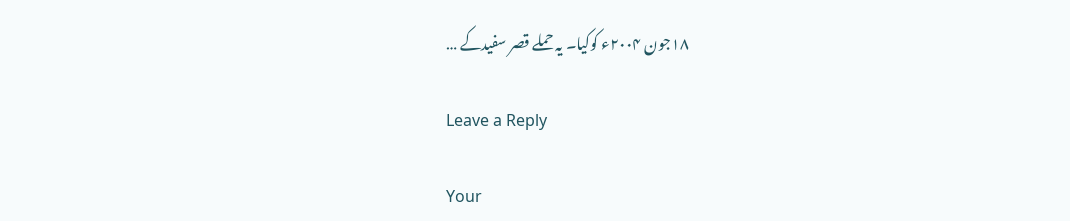۱۸جون ۲۰۰۴ء کوکیا۔ یہ حملے قصر سفیدکے …

Leave a Reply

Your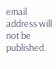email address will not be published.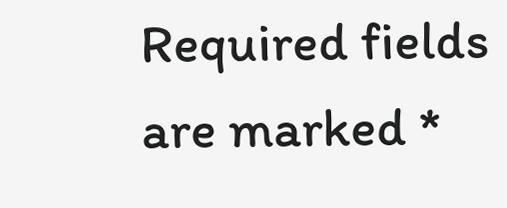Required fields are marked *